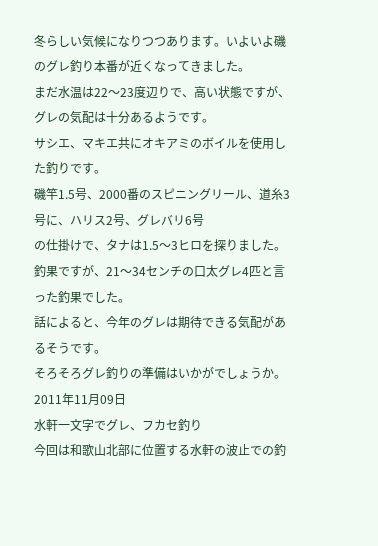冬らしい気候になりつつあります。いよいよ磯のグレ釣り本番が近くなってきました。
まだ水温は22〜23度辺りで、高い状態ですが、グレの気配は十分あるようです。
サシエ、マキエ共にオキアミのボイルを使用した釣りです。
磯竿1.5号、2000番のスピニングリール、道糸3号に、ハリス2号、グレバリ6号
の仕掛けで、タナは1.5〜3ヒロを探りました。
釣果ですが、21〜34センチの口太グレ4匹と言った釣果でした。
話によると、今年のグレは期待できる気配があるそうです。
そろそろグレ釣りの準備はいかがでしょうか。
2011年11月09日
水軒一文字でグレ、フカセ釣り
今回は和歌山北部に位置する水軒の波止での釣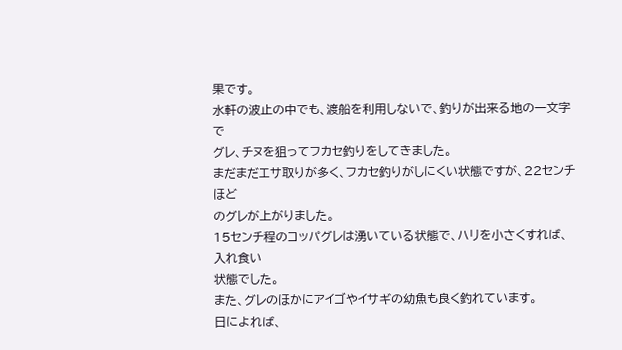果です。
水軒の波止の中でも、渡船を利用しないで、釣りが出来る地の一文字で
グレ、チヌを狙ってフカセ釣りをしてきました。
まだまだエサ取りが多く、フカセ釣りがしにくい状態ですが、22センチほど
のグレが上がりました。
15センチ程のコッパグレは湧いている状態で、ハリを小さくすれば、入れ食い
状態でした。
また、グレのほかにアイゴやイサギの幼魚も良く釣れています。
日によれば、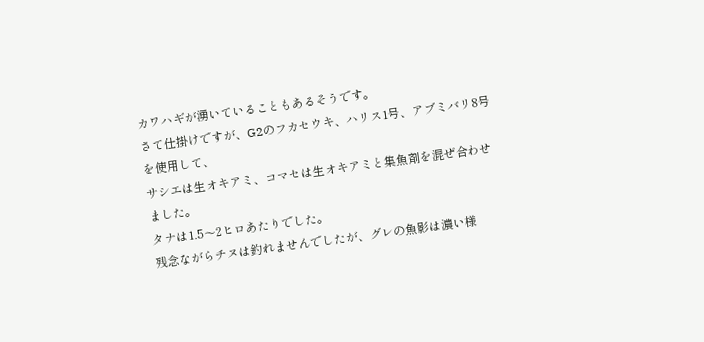カワハギが湧いていることもあるそうです。
さて仕掛けですが、G2のフカセウキ、ハリス1号、アブミバリ8号を使用して、
サシエは生オキアミ、コマセは生オキアミと集魚剤を混ぜ合わせました。
タナは1.5〜2ヒロあたりでした。
残念ながらチヌは釣れませんでしたが、グレの魚影は濃い様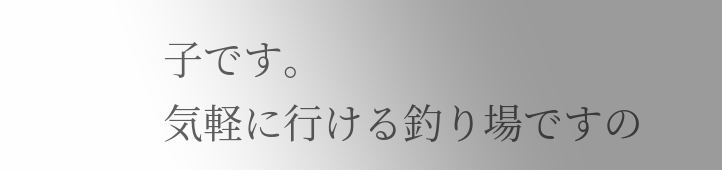子です。
気軽に行ける釣り場ですの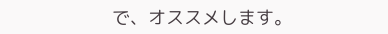で、オススメします。